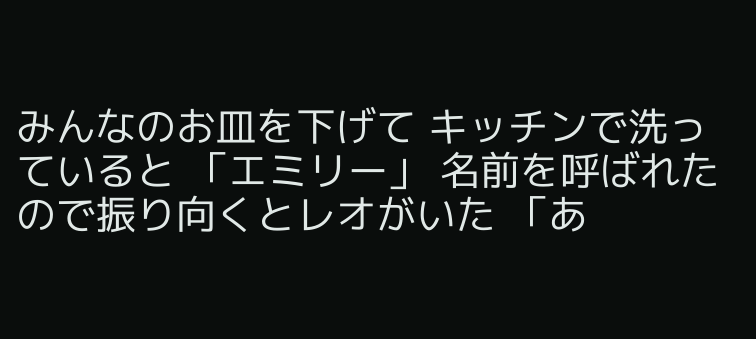みんなのお皿を下げて キッチンで洗っていると 「エミリー」 名前を呼ばれたので振り向くとレオがいた 「あ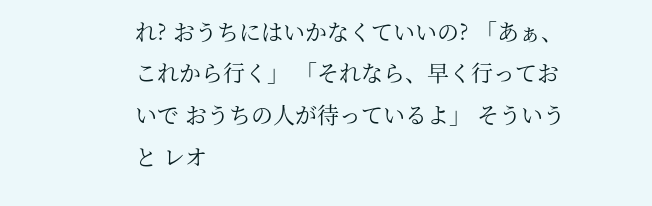れ? おうちにはいかなくていいの? 「あぁ、これから行く」 「それなら、早く行っておいで おうちの人が待っているよ」 そういうと レオ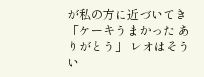が私の方に近づいてき 「ケーキうまかった ありがとう」 レオはそうい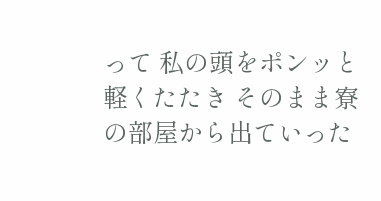って 私の頭をポンッと軽くたたき そのまま寮の部屋から出ていった